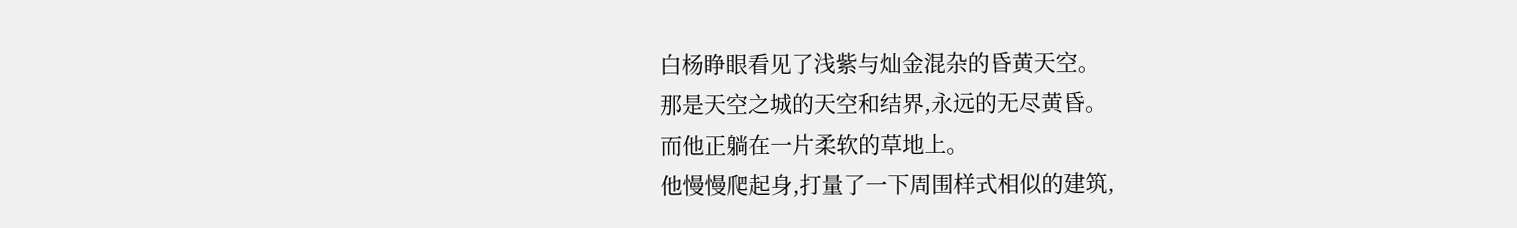白杨睁眼看见了浅紫与灿金混杂的昏黄天空。
那是天空之城的天空和结界,永远的无尽黄昏。
而他正躺在一片柔软的草地上。
他慢慢爬起身,打量了一下周围样式相似的建筑,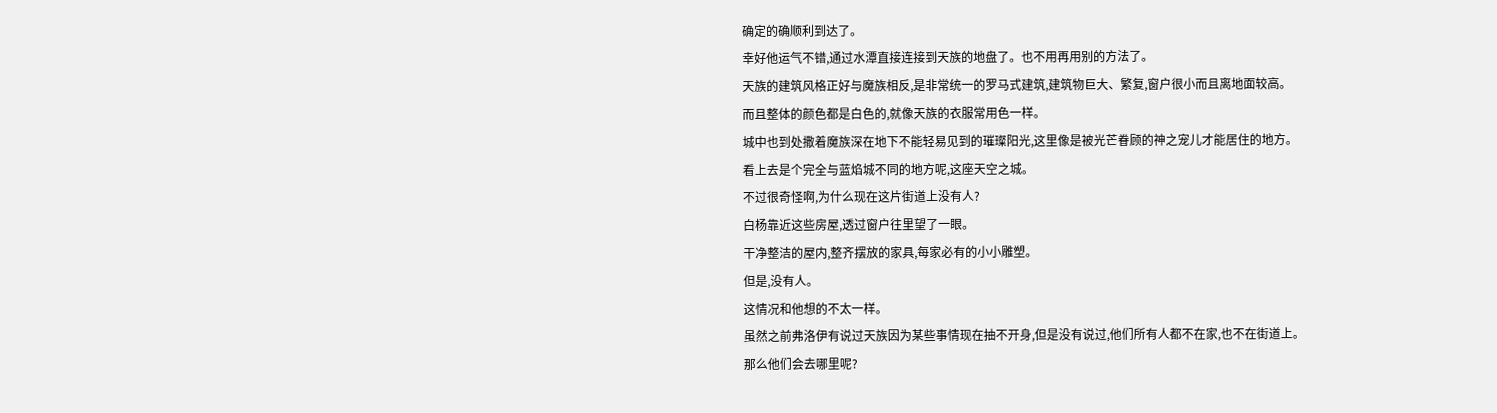确定的确顺利到达了。
幸好他运气不错,通过水潭直接连接到天族的地盘了。也不用再用别的方法了。
天族的建筑风格正好与魔族相反,是非常统一的罗马式建筑,建筑物巨大、繁复,窗户很小而且离地面较高。
而且整体的颜色都是白色的,就像天族的衣服常用色一样。
城中也到处撒着魔族深在地下不能轻易见到的璀璨阳光,这里像是被光芒眷顾的神之宠儿才能居住的地方。
看上去是个完全与蓝焰城不同的地方呢,这座天空之城。
不过很奇怪啊,为什么现在这片街道上没有人?
白杨靠近这些房屋,透过窗户往里望了一眼。
干净整洁的屋内,整齐摆放的家具,每家必有的小小雕塑。
但是,没有人。
这情况和他想的不太一样。
虽然之前弗洛伊有说过天族因为某些事情现在抽不开身,但是没有说过,他们所有人都不在家,也不在街道上。
那么他们会去哪里呢?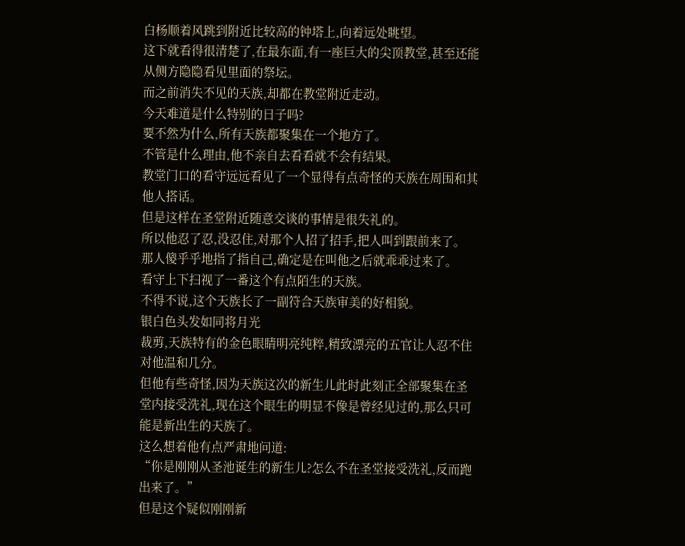白杨顺着风跳到附近比较高的钟塔上,向着远处眺望。
这下就看得很清楚了,在最东面,有一座巨大的尖顶教堂,甚至还能从侧方隐隐看见里面的祭坛。
而之前消失不见的天族,却都在教堂附近走动。
今天难道是什么特别的日子吗?
要不然为什么,所有天族都聚集在一个地方了。
不管是什么理由,他不亲自去看看就不会有结果。
教堂门口的看守远远看见了一个显得有点奇怪的天族在周围和其他人搭话。
但是这样在圣堂附近随意交谈的事情是很失礼的。
所以他忍了忍,没忍住,对那个人招了招手,把人叫到跟前来了。
那人傻乎乎地指了指自己,确定是在叫他之后就乖乖过来了。
看守上下扫视了一番这个有点陌生的天族。
不得不说,这个天族长了一副符合天族审美的好相貌。
银白色头发如同将月光
裁剪,天族特有的金色眼睛明亮纯粹,精致漂亮的五官让人忍不住对他温和几分。
但他有些奇怪,因为天族这次的新生儿此时此刻正全部聚集在圣堂内接受洗礼,现在这个眼生的明显不像是曾经见过的,那么只可能是新出生的天族了。
这么想着他有点严肃地问道:
“你是刚刚从圣池诞生的新生儿?怎么不在圣堂接受洗礼,反而跑出来了。”
但是这个疑似刚刚新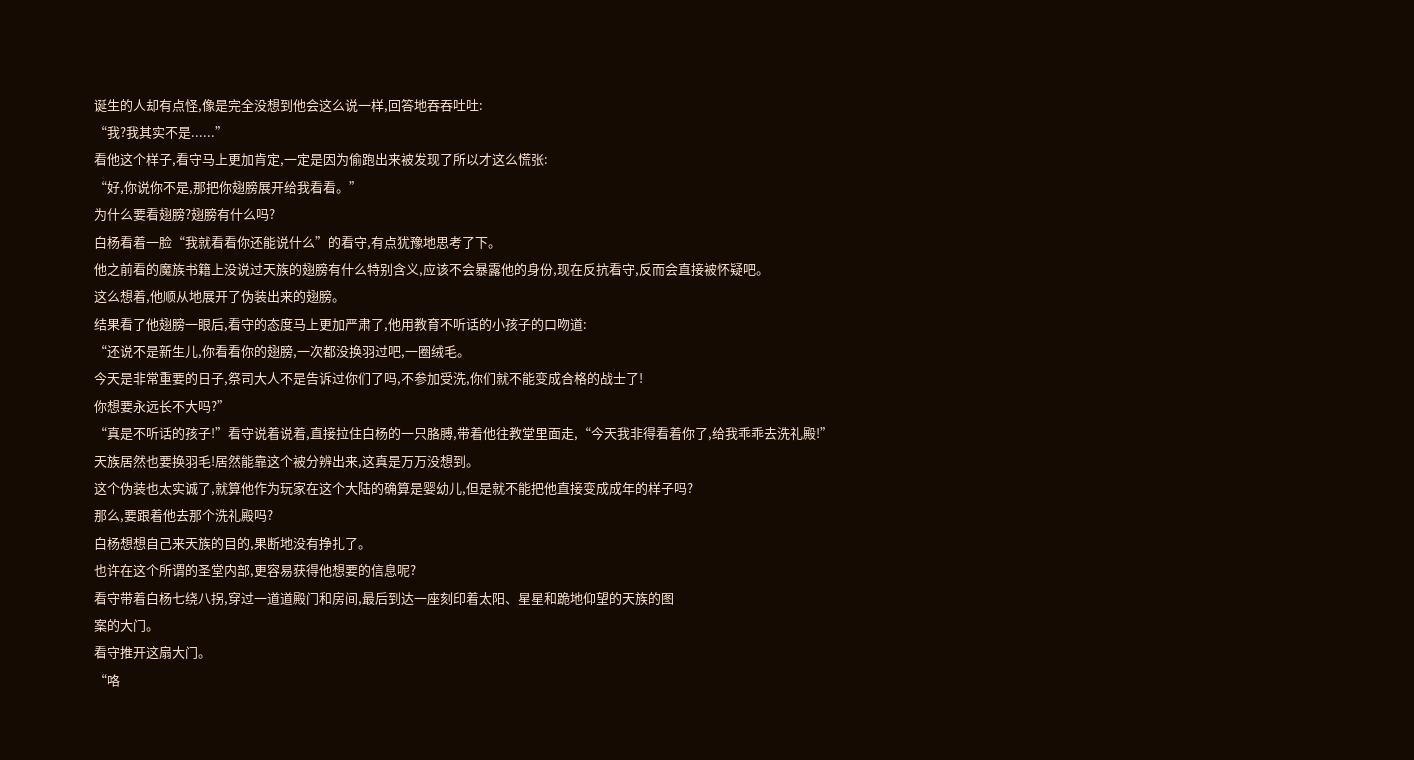诞生的人却有点怪,像是完全没想到他会这么说一样,回答地吞吞吐吐:
“我?我其实不是......”
看他这个样子,看守马上更加肯定,一定是因为偷跑出来被发现了所以才这么慌张:
“好,你说你不是,那把你翅膀展开给我看看。”
为什么要看翅膀?翅膀有什么吗?
白杨看着一脸“我就看看你还能说什么”的看守,有点犹豫地思考了下。
他之前看的魔族书籍上没说过天族的翅膀有什么特别含义,应该不会暴露他的身份,现在反抗看守,反而会直接被怀疑吧。
这么想着,他顺从地展开了伪装出来的翅膀。
结果看了他翅膀一眼后,看守的态度马上更加严肃了,他用教育不听话的小孩子的口吻道:
“还说不是新生儿,你看看你的翅膀,一次都没换羽过吧,一圈绒毛。
今天是非常重要的日子,祭司大人不是告诉过你们了吗,不参加受洗,你们就不能变成合格的战士了!
你想要永远长不大吗?”
“真是不听话的孩子!”看守说着说着,直接拉住白杨的一只胳膊,带着他往教堂里面走,“今天我非得看着你了,给我乖乖去洗礼殿!”
天族居然也要换羽毛!居然能靠这个被分辨出来,这真是万万没想到。
这个伪装也太实诚了,就算他作为玩家在这个大陆的确算是婴幼儿,但是就不能把他直接变成成年的样子吗?
那么,要跟着他去那个洗礼殿吗?
白杨想想自己来天族的目的,果断地没有挣扎了。
也许在这个所谓的圣堂内部,更容易获得他想要的信息呢?
看守带着白杨七绕八拐,穿过一道道殿门和房间,最后到达一座刻印着太阳、星星和跪地仰望的天族的图
案的大门。
看守推开这扇大门。
“咯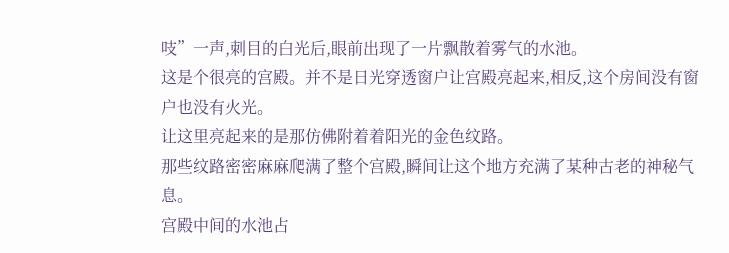吱”一声,刺目的白光后,眼前出现了一片飘散着雾气的水池。
这是个很亮的宫殿。并不是日光穿透窗户让宫殿亮起来,相反,这个房间没有窗户也没有火光。
让这里亮起来的是那仿佛附着着阳光的金色纹路。
那些纹路密密麻麻爬满了整个宫殿,瞬间让这个地方充满了某种古老的神秘气息。
宫殿中间的水池占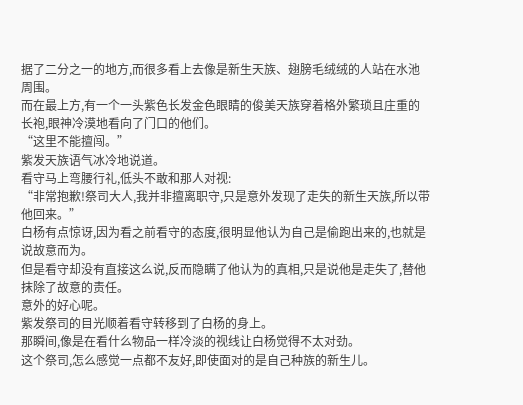据了二分之一的地方,而很多看上去像是新生天族、翅膀毛绒绒的人站在水池周围。
而在最上方,有一个一头紫色长发金色眼睛的俊美天族穿着格外繁琐且庄重的长袍,眼神冷漠地看向了门口的他们。
“这里不能擅闯。”
紫发天族语气冰冷地说道。
看守马上弯腰行礼,低头不敢和那人对视:
“非常抱歉!祭司大人,我并非擅离职守,只是意外发现了走失的新生天族,所以带他回来。”
白杨有点惊讶,因为看之前看守的态度,很明显他认为自己是偷跑出来的,也就是说故意而为。
但是看守却没有直接这么说,反而隐瞒了他认为的真相,只是说他是走失了,替他抹除了故意的责任。
意外的好心呢。
紫发祭司的目光顺着看守转移到了白杨的身上。
那瞬间,像是在看什么物品一样冷淡的视线让白杨觉得不太对劲。
这个祭司,怎么感觉一点都不友好,即使面对的是自己种族的新生儿。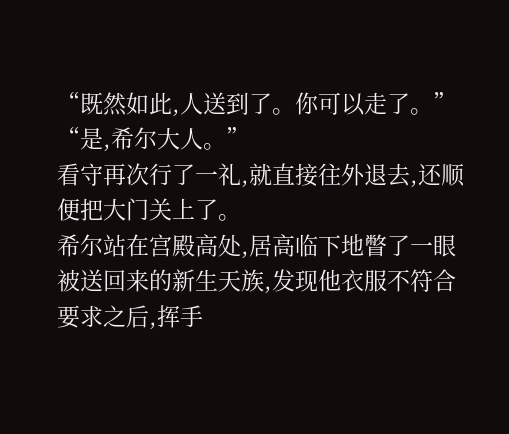“既然如此,人送到了。你可以走了。”
“是,希尔大人。”
看守再次行了一礼,就直接往外退去,还顺便把大门关上了。
希尔站在宫殿高处,居高临下地瞥了一眼被送回来的新生天族,发现他衣服不符合要求之后,挥手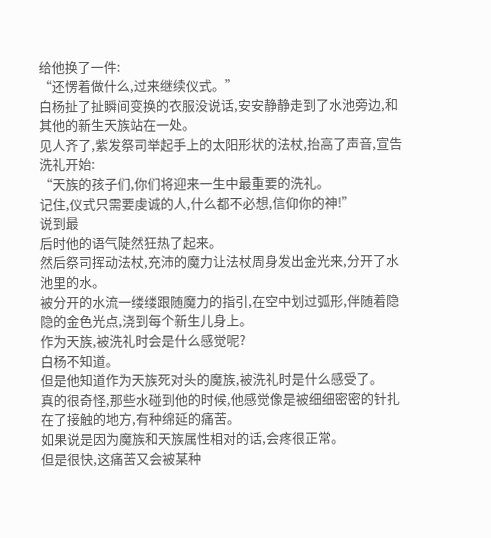给他换了一件:
“还愣着做什么,过来继续仪式。”
白杨扯了扯瞬间变换的衣服没说话,安安静静走到了水池旁边,和其他的新生天族站在一处。
见人齐了,紫发祭司举起手上的太阳形状的法杖,抬高了声音,宣告洗礼开始:
“天族的孩子们,你们将迎来一生中最重要的洗礼。
记住,仪式只需要虔诚的人,什么都不必想,信仰你的神!”
说到最
后时他的语气陡然狂热了起来。
然后祭司挥动法杖,充沛的魔力让法杖周身发出金光来,分开了水池里的水。
被分开的水流一缕缕跟随魔力的指引,在空中划过弧形,伴随着隐隐的金色光点,浇到每个新生儿身上。
作为天族,被洗礼时会是什么感觉呢?
白杨不知道。
但是他知道作为天族死对头的魔族,被洗礼时是什么感受了。
真的很奇怪,那些水碰到他的时候,他感觉像是被细细密密的针扎在了接触的地方,有种绵延的痛苦。
如果说是因为魔族和天族属性相对的话,会疼很正常。
但是很快,这痛苦又会被某种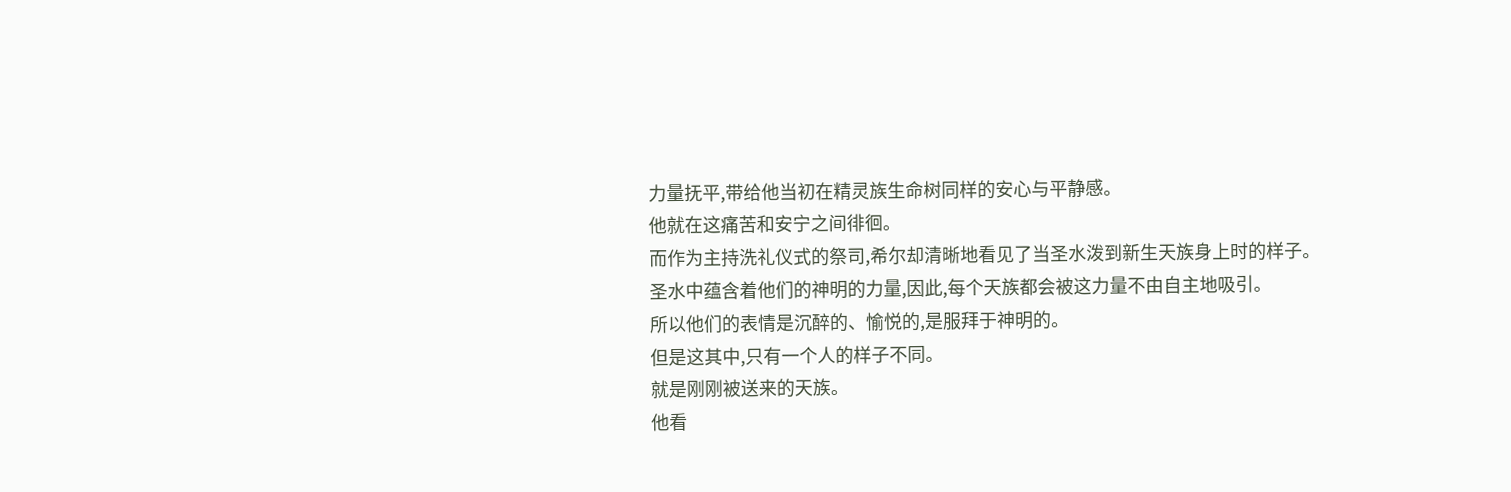力量抚平,带给他当初在精灵族生命树同样的安心与平静感。
他就在这痛苦和安宁之间徘徊。
而作为主持洗礼仪式的祭司,希尔却清晰地看见了当圣水泼到新生天族身上时的样子。
圣水中蕴含着他们的神明的力量,因此,每个天族都会被这力量不由自主地吸引。
所以他们的表情是沉醉的、愉悦的,是服拜于神明的。
但是这其中,只有一个人的样子不同。
就是刚刚被送来的天族。
他看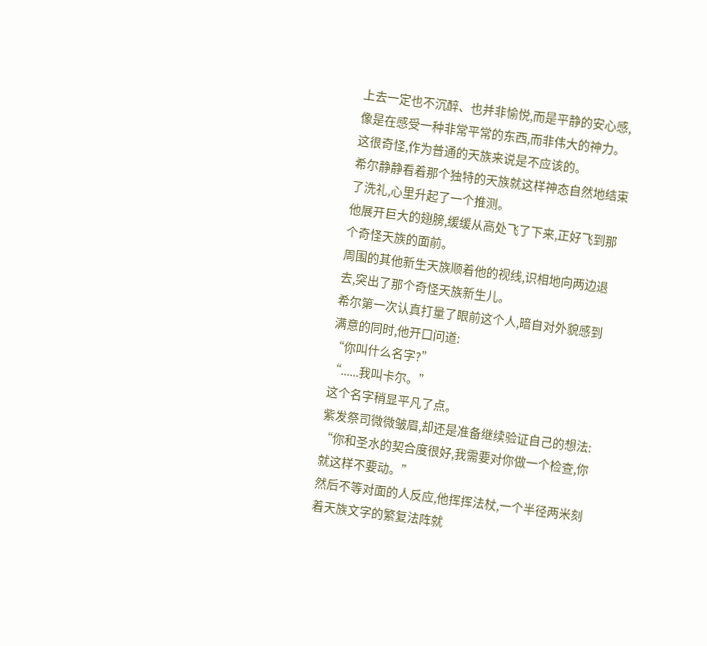上去一定也不沉醉、也并非愉悦,而是平静的安心感,像是在感受一种非常平常的东西,而非伟大的神力。
这很奇怪,作为普通的天族来说是不应该的。
希尔静静看着那个独特的天族就这样神态自然地结束了洗礼,心里升起了一个推测。
他展开巨大的翅膀,缓缓从高处飞了下来,正好飞到那个奇怪天族的面前。
周围的其他新生天族顺着他的视线,识相地向两边退去,突出了那个奇怪天族新生儿。
希尔第一次认真打量了眼前这个人,暗自对外貌感到满意的同时,他开口问道:
“你叫什么名字?”
“......我叫卡尔。”
这个名字稍显平凡了点。
紫发祭司微微皱眉,却还是准备继续验证自己的想法:
“你和圣水的契合度很好,我需要对你做一个检查,你就这样不要动。”
然后不等对面的人反应,他挥挥法杖,一个半径两米刻着天族文字的繁复法阵就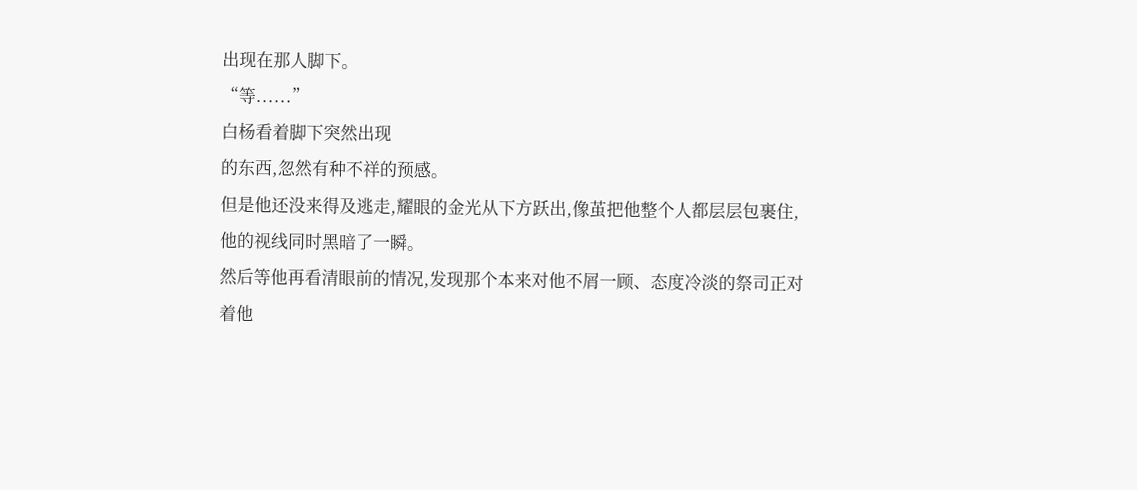出现在那人脚下。
“等......”
白杨看着脚下突然出现
的东西,忽然有种不祥的预感。
但是他还没来得及逃走,耀眼的金光从下方跃出,像茧把他整个人都层层包裹住,他的视线同时黑暗了一瞬。
然后等他再看清眼前的情况,发现那个本来对他不屑一顾、态度冷淡的祭司正对着他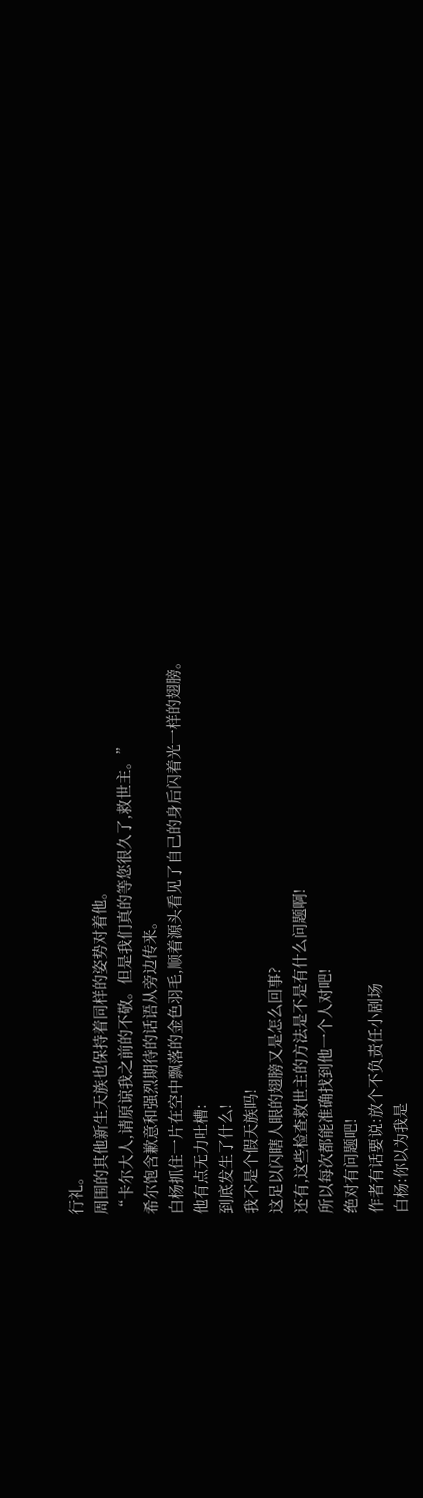行礼。
周围的其他新生天族也保持着同样的姿势对着他。
“卡尔大人,请原谅我之前的不敬。但是我们真的等您很久了,救世主。”
希尔饱含歉意和强烈期待的话语从旁边传来。
白杨抓住一片在空中飘落的金色羽毛,顺着源头看见了自己的身后闪着光一样的翅膀。
他有点无力吐槽:
到底发生了什么!
我不是个假天族吗!
这足以闪瞎人眼的翅膀又是怎么回事?
还有,这些检查救世主的方法是不是有什么问题啊!
所以每次都能准确找到他一个人对吧!
绝对有问题吧!
作者有话要说:放个不负责任小剧场
白杨:你以为我是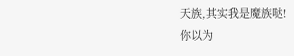天族,其实我是魔族哒!
你以为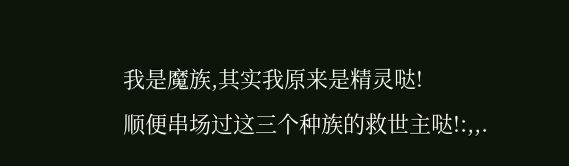我是魔族,其实我原来是精灵哒!
顺便串场过这三个种族的救世主哒!:,,.